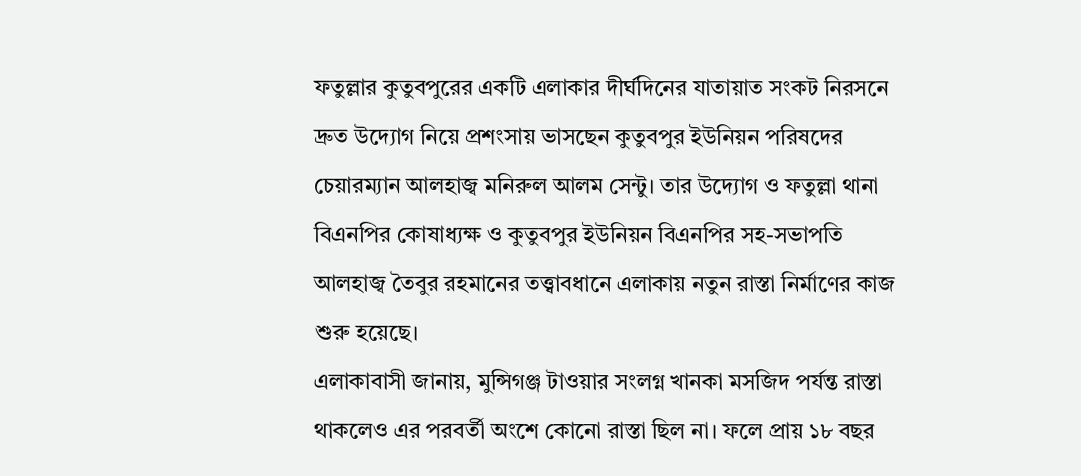ফতুল্লার কুতুবপুরের একটি এলাকার দীর্ঘদিনের যাতায়াত সংকট নিরসনে দ্রুত উদ্যোগ নিয়ে প্রশংসায় ভাসছেন কুতুবপুর ইউনিয়ন পরিষদের চেয়ারম্যান আলহাজ্ব মনিরুল আলম সেন্টু। তার উদ্যোগ ও ফতুল্লা থানা বিএনপির কোষাধ্যক্ষ ও কুতুবপুর ইউনিয়ন বিএনপির সহ-সভাপতি আলহাজ্ব তৈবুর রহমানের তত্ত্বাবধানে এলাকায় নতুন রাস্তা নির্মাণের কাজ শুরু হয়েছে।
এলাকাবাসী জানায়, মুন্সিগঞ্জ টাওয়ার সংলগ্ন খানকা মসজিদ পর্যন্ত রাস্তা থাকলেও এর পরবর্তী অংশে কোনো রাস্তা ছিল না। ফলে প্রায় ১৮ বছর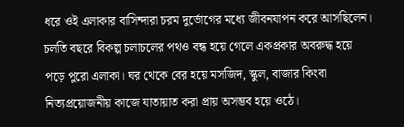ধরে ওই এলাকার বাসিন্দারা চরম দুর্ভোগের মধ্যে জীবনযাপন করে আসছিলেন। চলতি বছরে বিকল্প চলাচলের পথও বন্ধ হয়ে গেলে একপ্রকার অবরুদ্ধ হয়ে পড়ে পুরো এলাকা। ঘর থেকে বের হয়ে মসজিদ, স্কুল, বাজার কিংবা নিত্যপ্রয়োজনীয় কাজে যাতায়াত করা প্রায় অসম্ভব হয়ে ওঠে।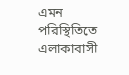এমন পরিস্থিতিতে এলাকাবাসী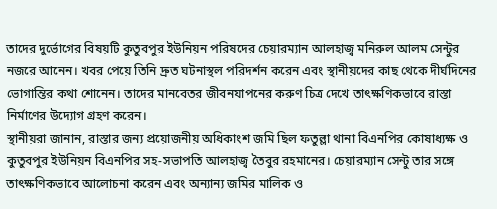তাদের দুর্ভোগের বিষয়টি কুতুবপুর ইউনিয়ন পরিষদের চেয়ারম্যান আলহাজ্ব মনিরুল আলম সেন্টুর নজরে আনেন। খবর পেয়ে তিনি দ্রুত ঘটনাস্থল পরিদর্শন করেন এবং স্থানীয়দের কাছ থেকে দীর্ঘদিনের ভোগান্তির কথা শোনেন। তাদের মানবেতর জীবনযাপনের করুণ চিত্র দেখে তাৎক্ষণিকভাবে রাস্তা নির্মাণের উদ্যোগ গ্রহণ করেন।
স্থানীয়রা জানান, রাস্তার জন্য প্রয়োজনীয় অধিকাংশ জমি ছিল ফতুল্লা থানা বিএনপির কোষাধ্যক্ষ ও কুতুবপুর ইউনিয়ন বিএনপির সহ-সভাপতি আলহাজ্ব তৈবুর রহমানের। চেয়ারম্যান সেন্টু তার সঙ্গে তাৎক্ষণিকভাবে আলোচনা করেন এবং অন্যান্য জমির মালিক ও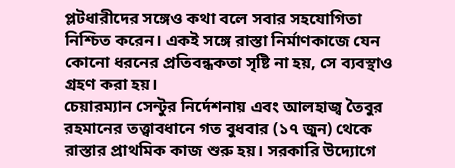প্লটধারীদের সঙ্গেও কথা বলে সবার সহযোগিতা নিশ্চিত করেন। একই সঙ্গে রাস্তা নির্মাণকাজে যেন কোনো ধরনের প্রতিবন্ধকতা সৃষ্টি না হয়, সে ব্যবস্থাও গ্রহণ করা হয়।
চেয়ারম্যান সেন্টুর নির্দেশনায় এবং আলহাজ্ব তৈবুর রহমানের তত্ত্বাবধানে গত বুধবার (১৭ জুন) থেকে রাস্তার প্রাথমিক কাজ শুরু হয়। সরকারি উদ্যোগে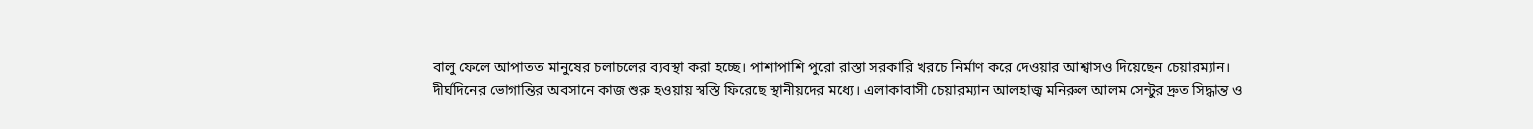বালু ফেলে আপাতত মানুষের চলাচলের ব্যবস্থা করা হচ্ছে। পাশাপাশি পুরো রাস্তা সরকারি খরচে নির্মাণ করে দেওয়ার আশ্বাসও দিয়েছেন চেয়ারম্যান।
দীর্ঘদিনের ভোগান্তির অবসানে কাজ শুরু হওয়ায় স্বস্তি ফিরেছে স্থানীয়দের মধ্যে। এলাকাবাসী চেয়ারম্যান আলহাজ্ব মনিরুল আলম সেন্টুর দ্রুত সিদ্ধান্ত ও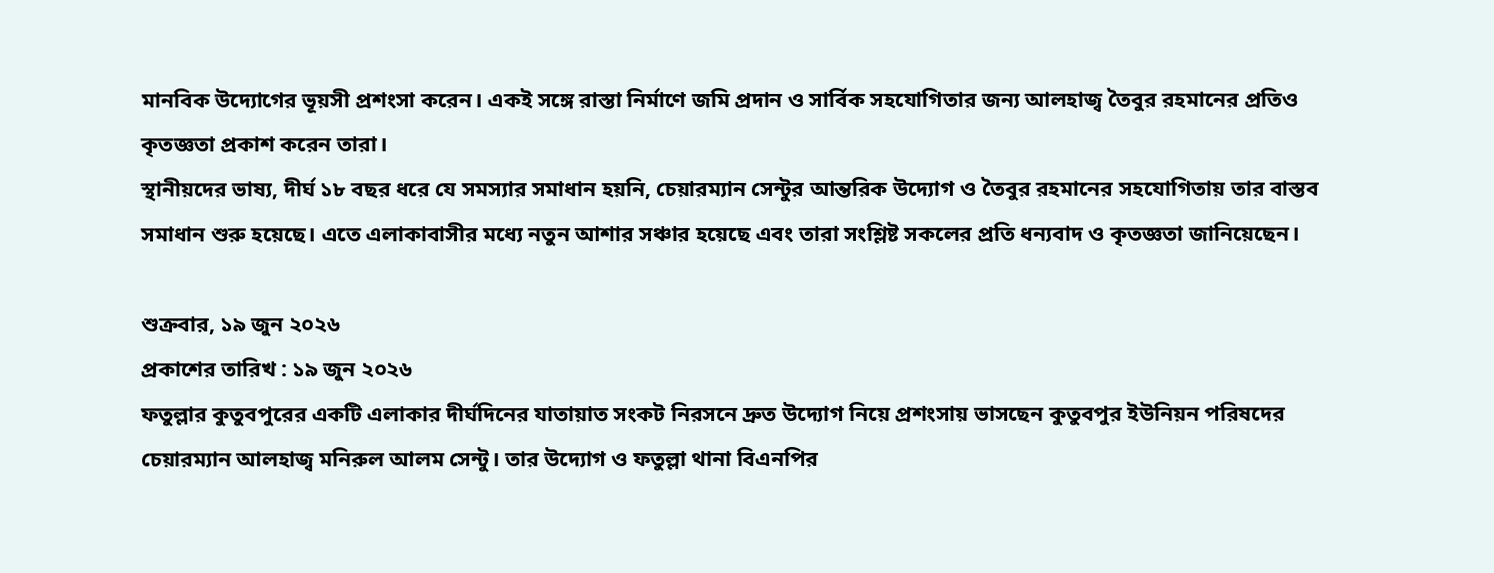মানবিক উদ্যোগের ভূয়সী প্রশংসা করেন। একই সঙ্গে রাস্তা নির্মাণে জমি প্রদান ও সার্বিক সহযোগিতার জন্য আলহাজ্ব তৈবুর রহমানের প্রতিও কৃতজ্ঞতা প্রকাশ করেন তারা।
স্থানীয়দের ভাষ্য, দীর্ঘ ১৮ বছর ধরে যে সমস্যার সমাধান হয়নি, চেয়ারম্যান সেন্টুর আন্তরিক উদ্যোগ ও তৈবুর রহমানের সহযোগিতায় তার বাস্তব সমাধান শুরু হয়েছে। এতে এলাকাবাসীর মধ্যে নতুন আশার সঞ্চার হয়েছে এবং তারা সংশ্লিষ্ট সকলের প্রতি ধন্যবাদ ও কৃতজ্ঞতা জানিয়েছেন।

শুক্রবার, ১৯ জুন ২০২৬
প্রকাশের তারিখ : ১৯ জুন ২০২৬
ফতুল্লার কুতুবপুরের একটি এলাকার দীর্ঘদিনের যাতায়াত সংকট নিরসনে দ্রুত উদ্যোগ নিয়ে প্রশংসায় ভাসছেন কুতুবপুর ইউনিয়ন পরিষদের চেয়ারম্যান আলহাজ্ব মনিরুল আলম সেন্টু। তার উদ্যোগ ও ফতুল্লা থানা বিএনপির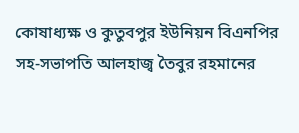কোষাধ্যক্ষ ও কুতুবপুর ইউনিয়ন বিএনপির সহ-সভাপতি আলহাজ্ব তৈবুর রহমানের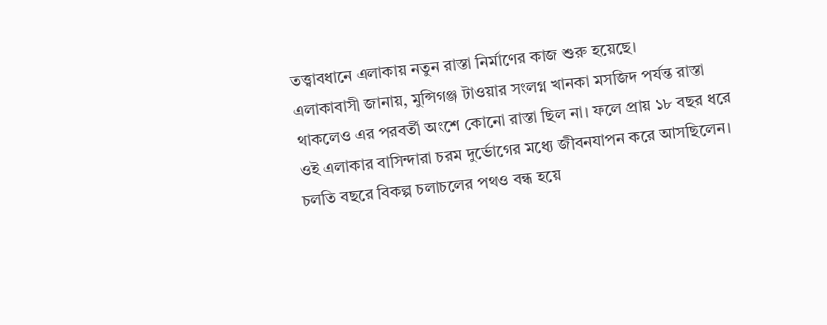তত্ত্বাবধানে এলাকায় নতুন রাস্তা নির্মাণের কাজ শুরু হয়েছে।
এলাকাবাসী জানায়, মুন্সিগঞ্জ টাওয়ার সংলগ্ন খানকা মসজিদ পর্যন্ত রাস্তা থাকলেও এর পরবর্তী অংশে কোনো রাস্তা ছিল না। ফলে প্রায় ১৮ বছর ধরে ওই এলাকার বাসিন্দারা চরম দুর্ভোগের মধ্যে জীবনযাপন করে আসছিলেন। চলতি বছরে বিকল্প চলাচলের পথও বন্ধ হয়ে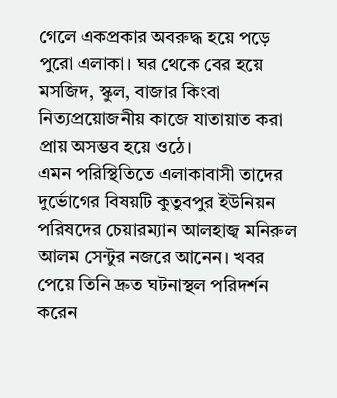গেলে একপ্রকার অবরুদ্ধ হয়ে পড়ে পুরো এলাকা। ঘর থেকে বের হয়ে মসজিদ, স্কুল, বাজার কিংবা নিত্যপ্রয়োজনীয় কাজে যাতায়াত করা প্রায় অসম্ভব হয়ে ওঠে।
এমন পরিস্থিতিতে এলাকাবাসী তাদের দুর্ভোগের বিষয়টি কুতুবপুর ইউনিয়ন পরিষদের চেয়ারম্যান আলহাজ্ব মনিরুল আলম সেন্টুর নজরে আনেন। খবর পেয়ে তিনি দ্রুত ঘটনাস্থল পরিদর্শন করেন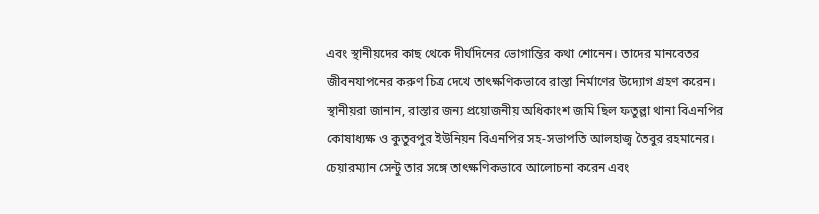এবং স্থানীয়দের কাছ থেকে দীর্ঘদিনের ভোগান্তির কথা শোনেন। তাদের মানবেতর জীবনযাপনের করুণ চিত্র দেখে তাৎক্ষণিকভাবে রাস্তা নির্মাণের উদ্যোগ গ্রহণ করেন।
স্থানীয়রা জানান, রাস্তার জন্য প্রয়োজনীয় অধিকাংশ জমি ছিল ফতুল্লা থানা বিএনপির কোষাধ্যক্ষ ও কুতুবপুর ইউনিয়ন বিএনপির সহ-সভাপতি আলহাজ্ব তৈবুর রহমানের। চেয়ারম্যান সেন্টু তার সঙ্গে তাৎক্ষণিকভাবে আলোচনা করেন এবং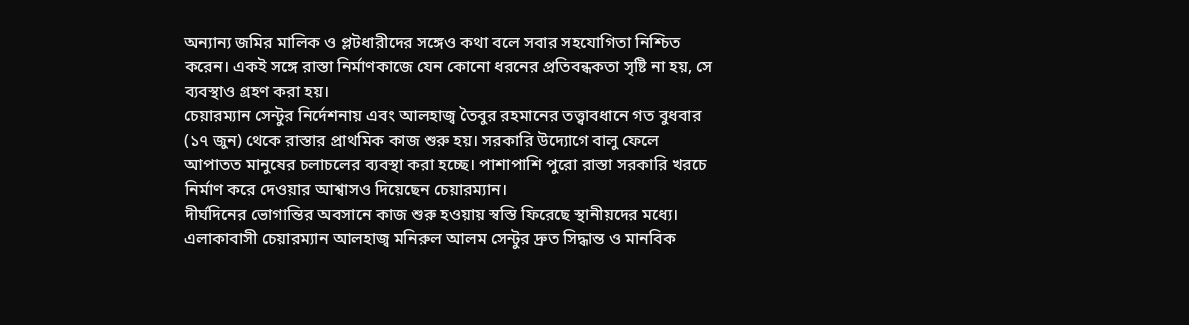অন্যান্য জমির মালিক ও প্লটধারীদের সঙ্গেও কথা বলে সবার সহযোগিতা নিশ্চিত করেন। একই সঙ্গে রাস্তা নির্মাণকাজে যেন কোনো ধরনের প্রতিবন্ধকতা সৃষ্টি না হয়, সে ব্যবস্থাও গ্রহণ করা হয়।
চেয়ারম্যান সেন্টুর নির্দেশনায় এবং আলহাজ্ব তৈবুর রহমানের তত্ত্বাবধানে গত বুধবার (১৭ জুন) থেকে রাস্তার প্রাথমিক কাজ শুরু হয়। সরকারি উদ্যোগে বালু ফেলে আপাতত মানুষের চলাচলের ব্যবস্থা করা হচ্ছে। পাশাপাশি পুরো রাস্তা সরকারি খরচে নির্মাণ করে দেওয়ার আশ্বাসও দিয়েছেন চেয়ারম্যান।
দীর্ঘদিনের ভোগান্তির অবসানে কাজ শুরু হওয়ায় স্বস্তি ফিরেছে স্থানীয়দের মধ্যে। এলাকাবাসী চেয়ারম্যান আলহাজ্ব মনিরুল আলম সেন্টুর দ্রুত সিদ্ধান্ত ও মানবিক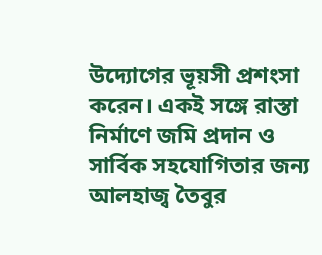উদ্যোগের ভূয়সী প্রশংসা করেন। একই সঙ্গে রাস্তা নির্মাণে জমি প্রদান ও সার্বিক সহযোগিতার জন্য আলহাজ্ব তৈবুর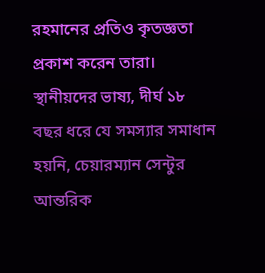রহমানের প্রতিও কৃতজ্ঞতা প্রকাশ করেন তারা।
স্থানীয়দের ভাষ্য, দীর্ঘ ১৮ বছর ধরে যে সমস্যার সমাধান হয়নি, চেয়ারম্যান সেন্টুর আন্তরিক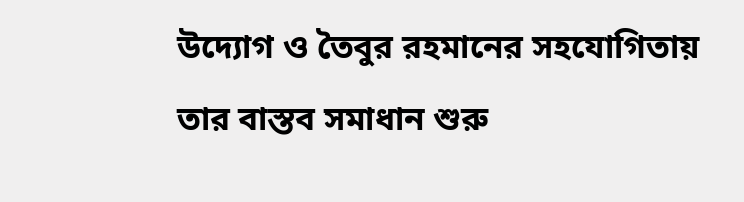উদ্যোগ ও তৈবুর রহমানের সহযোগিতায় তার বাস্তব সমাধান শুরু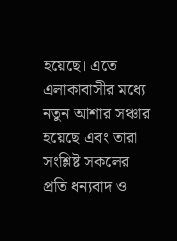হয়েছে। এতে এলাকাবাসীর মধ্যে নতুন আশার সঞ্চার হয়েছে এবং তারা সংশ্লিষ্ট সকলের প্রতি ধন্যবাদ ও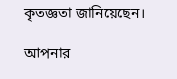কৃতজ্ঞতা জানিয়েছেন।

আপনার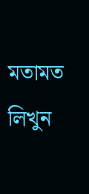মতামত লিখুন